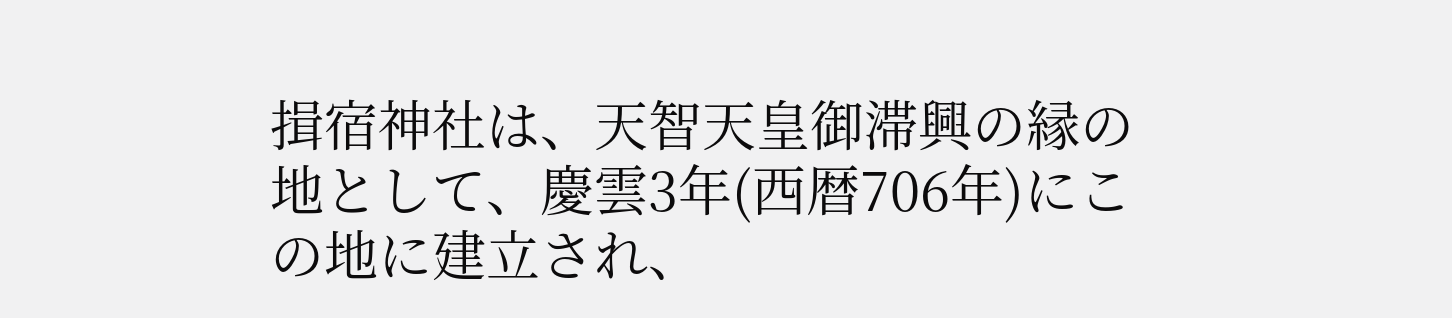揖宿神社は、天智天皇御滞興の縁の地として、慶雲3年(西暦706年)にこの地に建立され、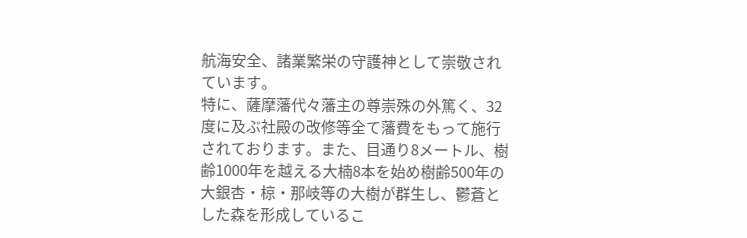航海安全、諸業繁栄の守護神として崇敬されています。
特に、薩摩藩代々藩主の尊崇殊の外篤く、32度に及ぶ社殿の改修等全て藩費をもって施行されております。また、目通り8メートル、樹齢1000年を越える大楠8本を始め樹齢500年の大銀杏・椋・那岐等の大樹が群生し、鬱蒼とした森を形成しているこ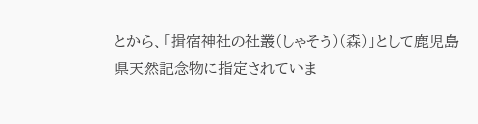とから、「揖宿神社の社叢(しゃそう)(森)」として鹿児島県天然記念物に指定されていま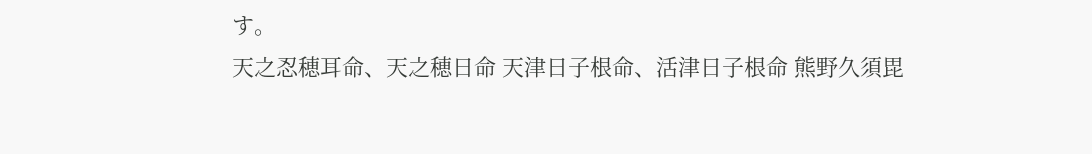す。
天之忍穂耳命、天之穂日命 天津日子根命、活津日子根命 熊野久須毘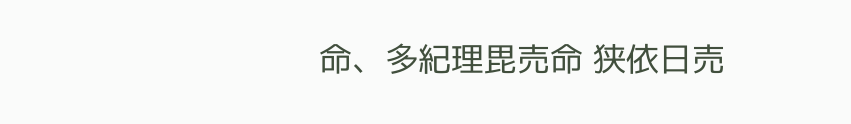命、多紀理毘売命 狭依日売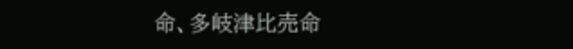命、多岐津比売命